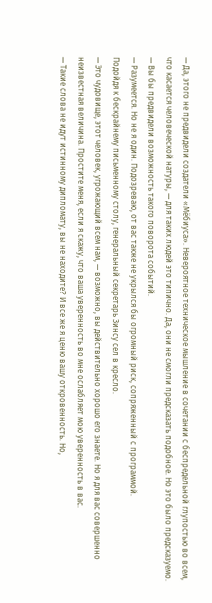— Да, этого не предвидели создатели «Мёбиуса». Невероятное техническое мышление в сочетании с беспредельной глупостью во всем, что касается человеческой натуры, — для таких людей это типично. Да, они не смогли предсказать подобное. Но это было предсказуемо.
— Вы бы предвидели возможность такого поворота событий.
— Разумеется. Но не я один. Подозреваю, от вас также не укрылся бы огромный риск, сопряженный с программой.
Подойдя к бескрайнему письменному столу, генеральный секретарь Зинсу сел в кресло.
— Это чудовище, этот человек, угрожающий всем нам, — возможно, вы действительно хорошо его знаете. Но я для вас совершенно неизвестная величина. Простите меня, если я скажу, что ваша уверенность во мне ослабляет мою уверенность в вас.
— Такие слова не идут истинному дипломату, вы не находите? И все же я ценю вашу откровенность. Но,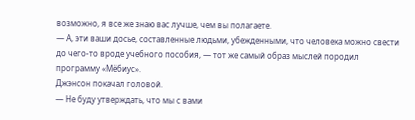возможно, я все же знаю вас лучше, чем вы полагаете.
— А, эти ваши досье, составленные людьми, убежденными, что человека можно свести до чего-то вроде учебного пособия, — тот же самый образ мыслей породил программу «Мёбиус».
Джэнсон покачал головой.
— Не буду утверждать, что мы с вами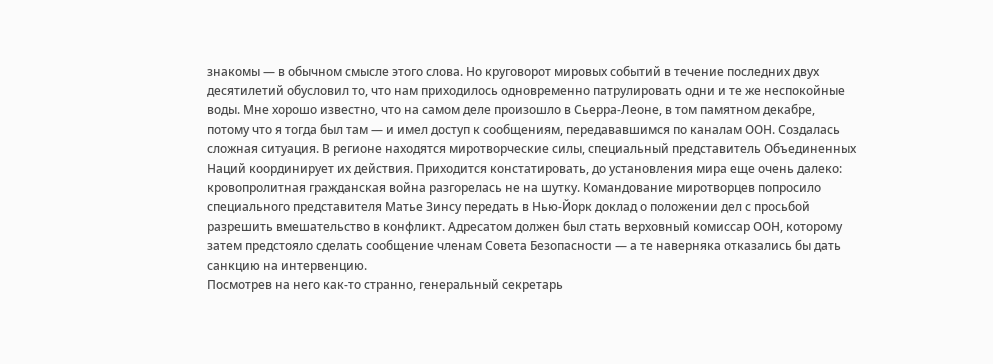знакомы — в обычном смысле этого слова. Но круговорот мировых событий в течение последних двух десятилетий обусловил то, что нам приходилось одновременно патрулировать одни и те же неспокойные воды. Мне хорошо известно, что на самом деле произошло в Сьерра-Леоне, в том памятном декабре, потому что я тогда был там — и имел доступ к сообщениям, передававшимся по каналам ООН. Создалась сложная ситуация. В регионе находятся миротворческие силы, специальный представитель Объединенных Наций координирует их действия. Приходится констатировать, до установления мира еще очень далеко: кровопролитная гражданская война разгорелась не на шутку. Командование миротворцев попросило специального представителя Матье Зинсу передать в Нью-Йорк доклад о положении дел с просьбой разрешить вмешательство в конфликт. Адресатом должен был стать верховный комиссар ООН, которому затем предстояло сделать сообщение членам Совета Безопасности — а те наверняка отказались бы дать санкцию на интервенцию.
Посмотрев на него как-то странно, генеральный секретарь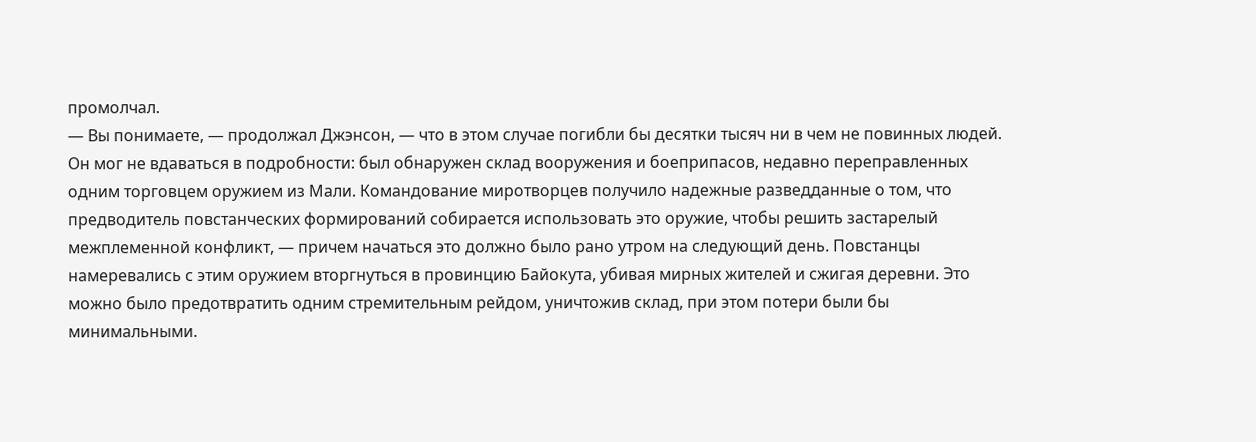промолчал.
— Вы понимаете, — продолжал Джэнсон, — что в этом случае погибли бы десятки тысяч ни в чем не повинных людей.
Он мог не вдаваться в подробности: был обнаружен склад вооружения и боеприпасов, недавно переправленных одним торговцем оружием из Мали. Командование миротворцев получило надежные разведданные о том, что предводитель повстанческих формирований собирается использовать это оружие, чтобы решить застарелый межплеменной конфликт, — причем начаться это должно было рано утром на следующий день. Повстанцы намеревались с этим оружием вторгнуться в провинцию Байокута, убивая мирных жителей и сжигая деревни. Это можно было предотвратить одним стремительным рейдом, уничтожив склад, при этом потери были бы минимальными.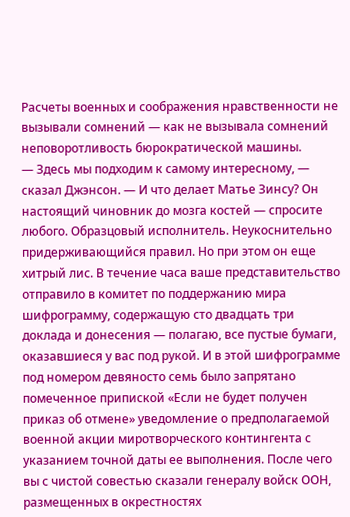Расчеты военных и соображения нравственности не вызывали сомнений — как не вызывала сомнений неповоротливость бюрократической машины.
— Здесь мы подходим к самому интересному, — сказал Джэнсон. — И что делает Матье Зинсу? Он настоящий чиновник до мозга костей — спросите любого. Образцовый исполнитель. Неукоснительно придерживающийся правил. Но при этом он еще хитрый лис. В течение часа ваше представительство отправило в комитет по поддержанию мира шифрограмму, содержащую сто двадцать три доклада и донесения — полагаю, все пустые бумаги, оказавшиеся у вас под рукой. И в этой шифрограмме под номером девяносто семь было запрятано помеченное припиской «Если не будет получен приказ об отмене» уведомление о предполагаемой военной акции миротворческого контингента с указанием точной даты ее выполнения. После чего вы с чистой совестью сказали генералу войск ООН, размещенных в окрестностях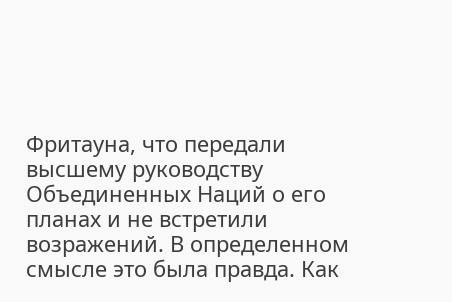Фритауна, что передали высшему руководству Объединенных Наций о его планах и не встретили возражений. В определенном смысле это была правда. Как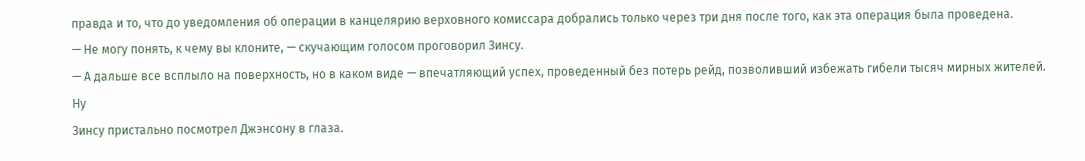правда и то, что до уведомления об операции в канцелярию верховного комиссара добрались только через три дня после того, как эта операция была проведена.
— Не могу понять, к чему вы клоните, — скучающим голосом проговорил Зинсу.
— А дальше все всплыло на поверхность, но в каком виде — впечатляющий успех, проведенный без потерь рейд, позволивший избежать гибели тысяч мирных жителей. Ну
Зинсу пристально посмотрел Джэнсону в глаза.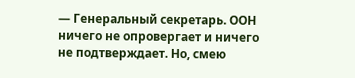— Генеральный секретарь. ООН ничего не опровергает и ничего не подтверждает. Но, смею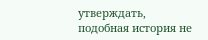утверждать, подобная история не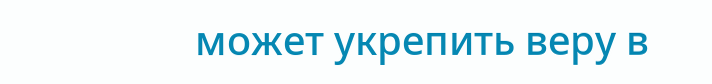может укрепить веру в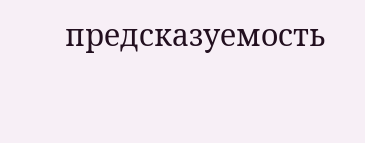предсказуемость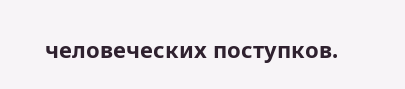человеческих поступков.